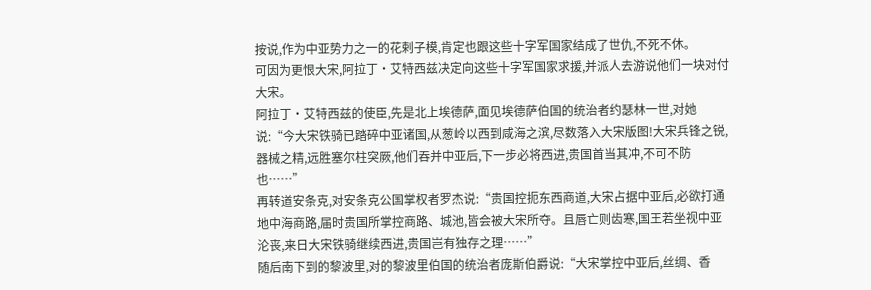按说,作为中亚势力之一的花剌子模,肯定也跟这些十字军国家结成了世仇,不死不休。
可因为更恨大宋,阿拉丁·艾特西兹决定向这些十字军国家求援,并派人去游说他们一块对付大宋。
阿拉丁·艾特西兹的使臣,先是北上埃德萨,面见埃德萨伯国的统治者约瑟林一世,对她说:“今大宋铁骑已踏碎中亚诸国,从葱岭以西到咸海之滨,尽数落入大宋版图!大宋兵锋之锐,器械之精,远胜塞尔柱突厥,他们吞并中亚后,下一步必将西进,贵国首当其冲,不可不防也……”
再转道安条克,对安条克公国掌权者罗杰说:“贵国控扼东西商道,大宋占据中亚后,必欲打通地中海商路,届时贵国所掌控商路、城池,皆会被大宋所夺。且唇亡则齿寒,国王若坐视中亚沦丧,来日大宋铁骑继续西进,贵国岂有独存之理……”
随后南下到的黎波里,对的黎波里伯国的统治者庞斯伯爵说:“大宋掌控中亚后,丝绸、香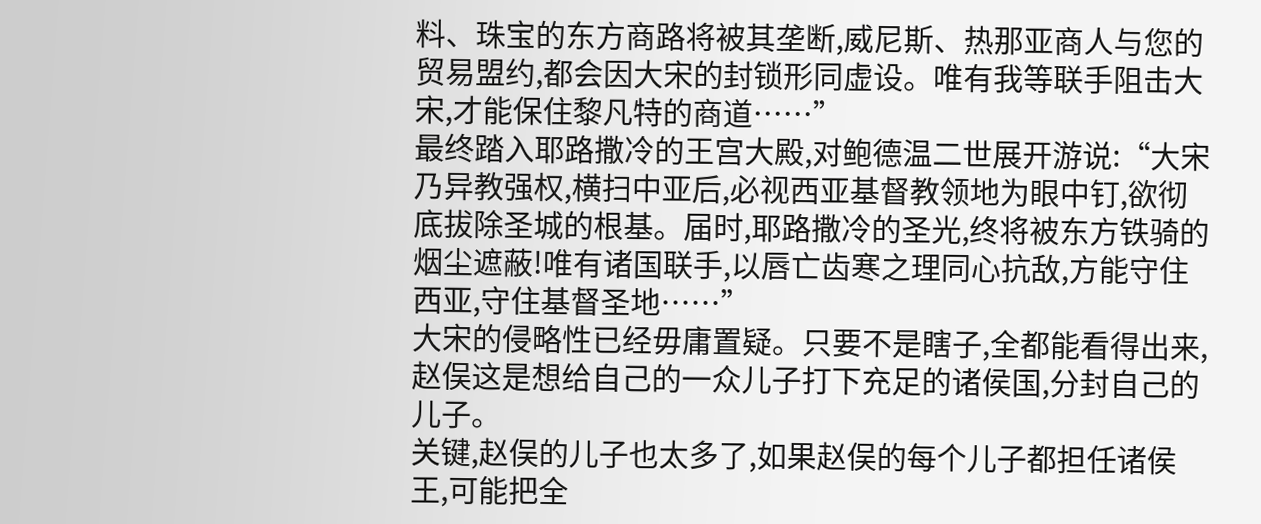料、珠宝的东方商路将被其垄断,威尼斯、热那亚商人与您的贸易盟约,都会因大宋的封锁形同虚设。唯有我等联手阻击大宋,才能保住黎凡特的商道……”
最终踏入耶路撒冷的王宫大殿,对鲍德温二世展开游说:“大宋乃异教强权,横扫中亚后,必视西亚基督教领地为眼中钉,欲彻底拔除圣城的根基。届时,耶路撒冷的圣光,终将被东方铁骑的烟尘遮蔽!唯有诸国联手,以唇亡齿寒之理同心抗敌,方能守住西亚,守住基督圣地……”
大宋的侵略性已经毋庸置疑。只要不是瞎子,全都能看得出来,赵俣这是想给自己的一众儿子打下充足的诸侯国,分封自己的儿子。
关键,赵俣的儿子也太多了,如果赵俣的每个儿子都担任诸侯王,可能把全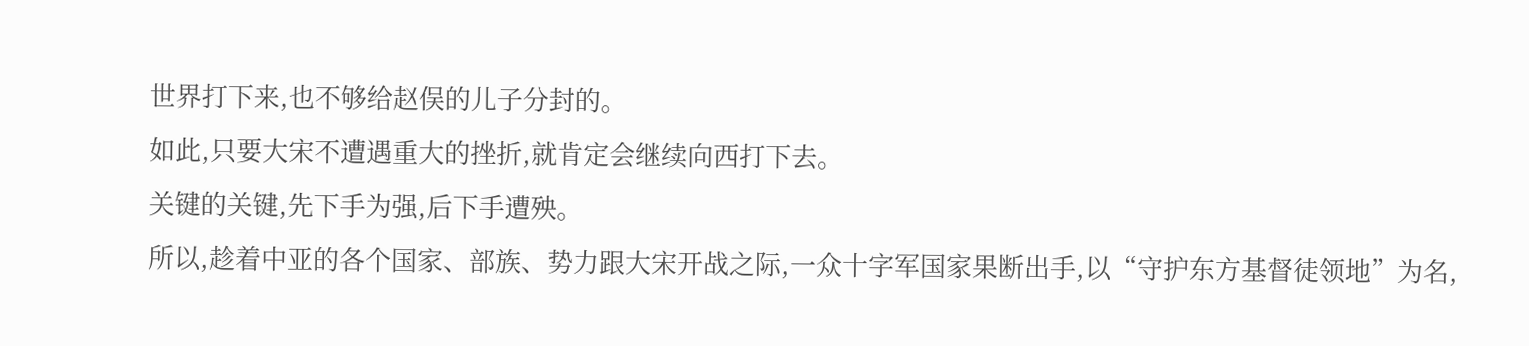世界打下来,也不够给赵俣的儿子分封的。
如此,只要大宋不遭遇重大的挫折,就肯定会继续向西打下去。
关键的关键,先下手为强,后下手遭殃。
所以,趁着中亚的各个国家、部族、势力跟大宋开战之际,一众十字军国家果断出手,以“守护东方基督徒领地”为名,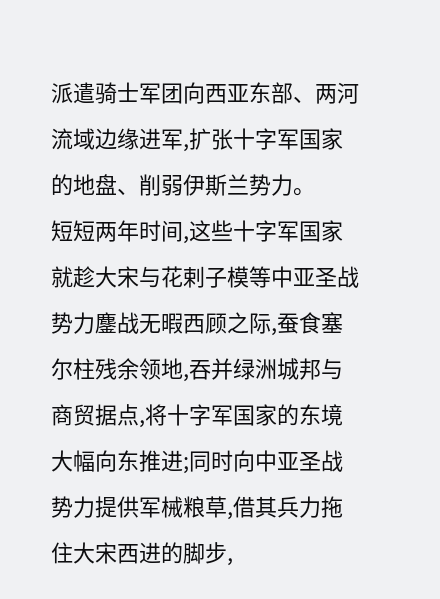派遣骑士军团向西亚东部、两河流域边缘进军,扩张十字军国家的地盘、削弱伊斯兰势力。
短短两年时间,这些十字军国家就趁大宋与花剌子模等中亚圣战势力鏖战无暇西顾之际,蚕食塞尔柱残余领地,吞并绿洲城邦与商贸据点,将十字军国家的东境大幅向东推进;同时向中亚圣战势力提供军械粮草,借其兵力拖住大宋西进的脚步,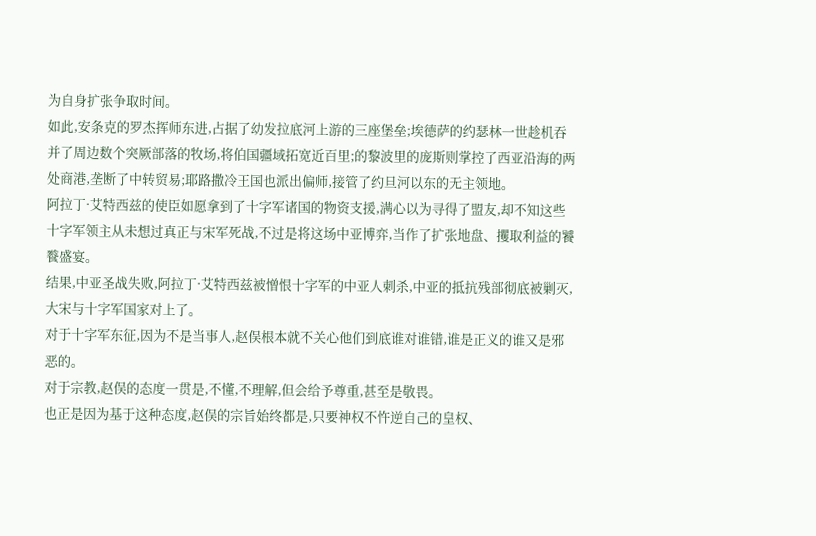为自身扩张争取时间。
如此,安条克的罗杰挥师东进,占据了幼发拉底河上游的三座堡垒;埃德萨的约瑟林一世趁机吞并了周边数个突厥部落的牧场,将伯国疆域拓宽近百里;的黎波里的庞斯则掌控了西亚沿海的两处商港,垄断了中转贸易;耶路撒冷王国也派出偏师,接管了约旦河以东的无主领地。
阿拉丁·艾特西兹的使臣如愿拿到了十字军诸国的物资支援,满心以为寻得了盟友,却不知这些十字军领主从未想过真正与宋军死战,不过是将这场中亚博弈,当作了扩张地盘、攫取利益的饕餮盛宴。
结果,中亚圣战失败,阿拉丁·艾特西兹被憎恨十字军的中亚人刺杀,中亚的抵抗残部彻底被剿灭,大宋与十字军国家对上了。
对于十字军东征,因为不是当事人,赵俣根本就不关心他们到底谁对谁错,谁是正义的谁又是邪恶的。
对于宗教,赵俣的态度一贯是,不懂,不理解,但会给予尊重,甚至是敬畏。
也正是因为基于这种态度,赵俣的宗旨始终都是,只要神权不忤逆自己的皇权、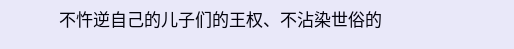不忤逆自己的儿子们的王权、不沾染世俗的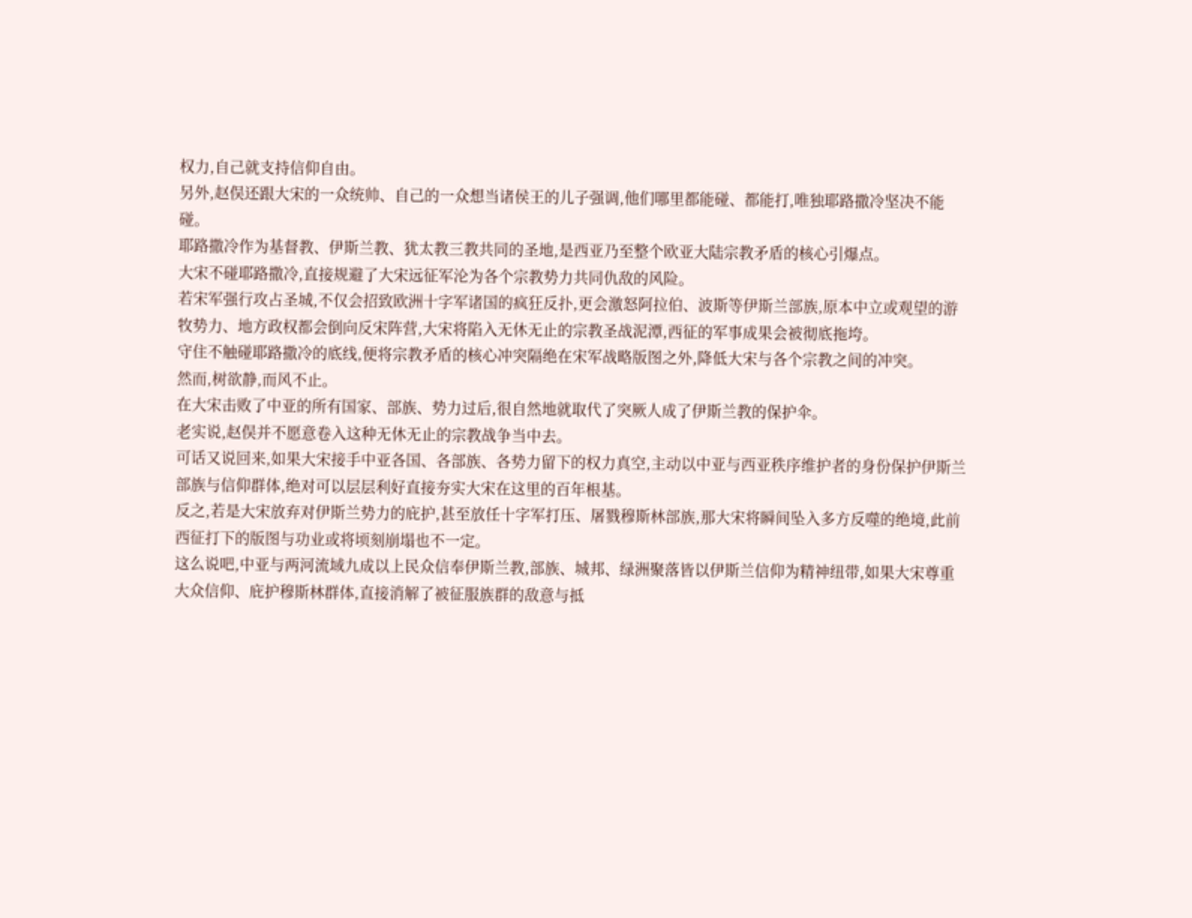权力,自己就支持信仰自由。
另外,赵俣还跟大宋的一众统帅、自己的一众想当诸侯王的儿子强调,他们哪里都能碰、都能打,唯独耶路撒冷坚决不能碰。
耶路撒冷作为基督教、伊斯兰教、犹太教三教共同的圣地,是西亚乃至整个欧亚大陆宗教矛盾的核心引爆点。
大宋不碰耶路撒冷,直接规避了大宋远征军沦为各个宗教势力共同仇敌的风险。
若宋军强行攻占圣城,不仅会招致欧洲十字军诸国的疯狂反扑,更会激怒阿拉伯、波斯等伊斯兰部族,原本中立或观望的游牧势力、地方政权都会倒向反宋阵营,大宋将陷入无休无止的宗教圣战泥潭,西征的军事成果会被彻底拖垮。
守住不触碰耶路撒冷的底线,便将宗教矛盾的核心冲突隔绝在宋军战略版图之外,降低大宋与各个宗教之间的冲突。
然而,树欲静,而风不止。
在大宋击败了中亚的所有国家、部族、势力过后,很自然地就取代了突厥人成了伊斯兰教的保护伞。
老实说,赵俣并不愿意卷入这种无休无止的宗教战争当中去。
可话又说回来,如果大宋接手中亚各国、各部族、各势力留下的权力真空,主动以中亚与西亚秩序维护者的身份保护伊斯兰部族与信仰群体,绝对可以层层利好直接夯实大宋在这里的百年根基。
反之,若是大宋放弃对伊斯兰势力的庇护,甚至放任十字军打压、屠戮穆斯林部族,那大宋将瞬间坠入多方反噬的绝境,此前西征打下的版图与功业或将顷刻崩塌也不一定。
这么说吧,中亚与两河流域九成以上民众信奉伊斯兰教,部族、城邦、绿洲聚落皆以伊斯兰信仰为精神纽带,如果大宋尊重大众信仰、庇护穆斯林群体,直接消解了被征服族群的敌意与抵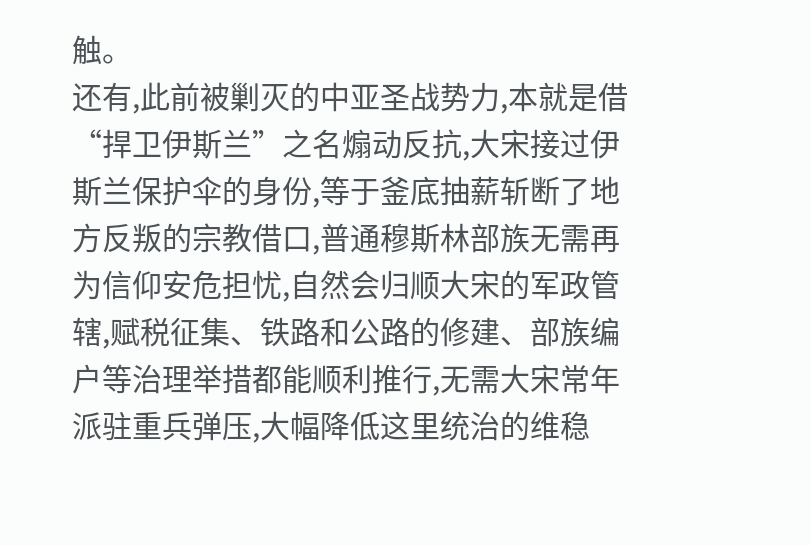触。
还有,此前被剿灭的中亚圣战势力,本就是借“捍卫伊斯兰”之名煽动反抗,大宋接过伊斯兰保护伞的身份,等于釜底抽薪斩断了地方反叛的宗教借口,普通穆斯林部族无需再为信仰安危担忧,自然会归顺大宋的军政管辖,赋税征集、铁路和公路的修建、部族编户等治理举措都能顺利推行,无需大宋常年派驻重兵弹压,大幅降低这里统治的维稳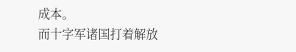成本。
而十字军诸国打着解放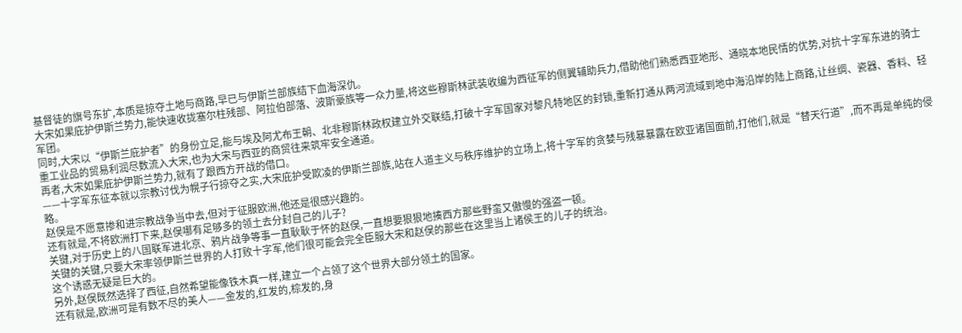基督徒的旗号东扩,本质是掠夺土地与商路,早已与伊斯兰部族结下血海深仇。
大宋如果庇护伊斯兰势力,能快速收拢塞尔柱残部、阿拉伯部落、波斯豪族等一众力量,将这些穆斯林武装收编为西征军的侧翼辅助兵力,借助他们熟悉西亚地形、通晓本地民情的优势,对抗十字军东进的骑士军团。
同时,大宋以“伊斯兰庇护者”的身份立足,能与埃及阿尤布王朝、北非穆斯林政权建立外交联结,打破十字军国家对黎凡特地区的封锁,重新打通从两河流域到地中海沿岸的陆上商路,让丝绸、瓷器、香料、轻重工业品的贸易利润尽数流入大宋,也为大宋与西亚的商贸往来筑牢安全通道。
再者,大宋如果庇护伊斯兰势力,就有了跟西方开战的借口。
——十字军东征本就以宗教讨伐为幌子行掠夺之实,大宋庇护受欺凌的伊斯兰部族,站在人道主义与秩序维护的立场上,将十字军的贪婪与残暴暴露在欧亚诸国面前,打他们,就是“替天行道”,而不再是单纯的侵略。
赵俣是不愿意掺和进宗教战争当中去,但对于征服欧洲,他还是很感兴趣的。
还有就是,不将欧洲打下来,赵俣哪有足够多的领土去分封自己的儿子?
关键,对于历史上的八国联军进北京、鸦片战争等事一直耿耿于怀的赵俣,一直想要狠狠地揍西方那些野蛮又傲慢的强盗一顿。
关键的关键,只要大宋率领伊斯兰世界的人打败十字军,他们很可能会完全臣服大宋和赵俣的那些在这里当上诸侯王的儿子的统治。
这个诱惑无疑是巨大的。
另外,赵俣既然选择了西征,自然希望能像铁木真一样,建立一个占领了这个世界大部分领土的国家。
还有就是,欧洲可是有数不尽的美人——金发的,红发的,棕发的,身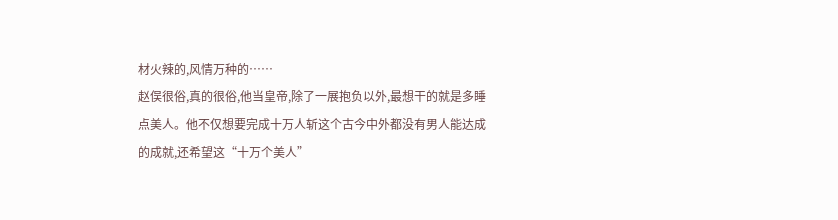材火辣的,风情万种的……
赵俣很俗,真的很俗,他当皇帝,除了一展抱负以外,最想干的就是多睡点美人。他不仅想要完成十万人斩这个古今中外都没有男人能达成的成就,还希望这“十万个美人”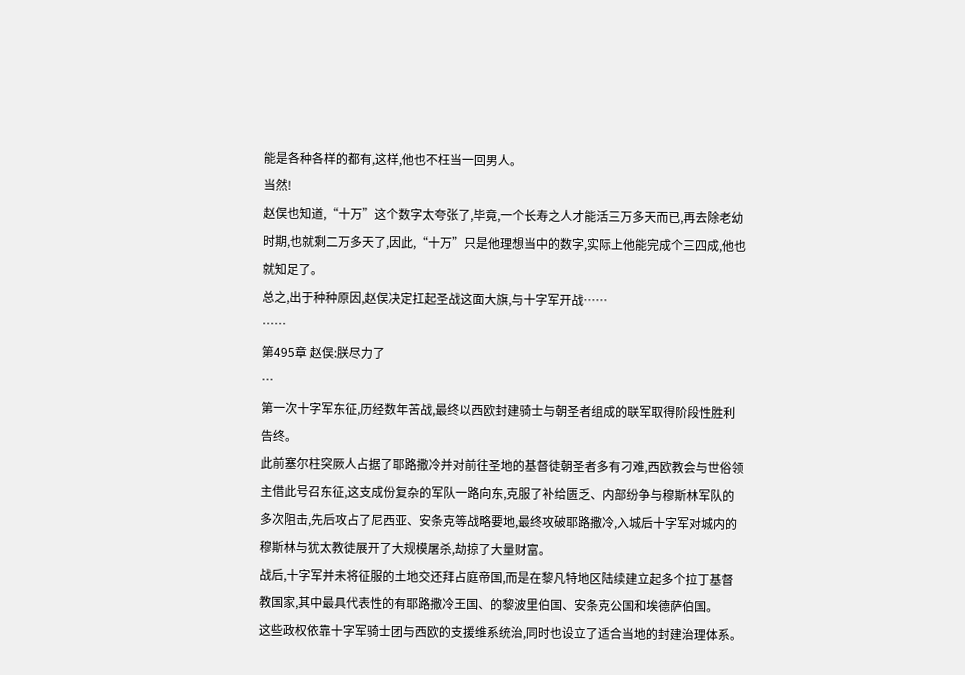能是各种各样的都有,这样,他也不枉当一回男人。
当然!
赵俣也知道,“十万”这个数字太夸张了,毕竟,一个长寿之人才能活三万多天而已,再去除老幼时期,也就剩二万多天了,因此,“十万”只是他理想当中的数字,实际上他能完成个三四成,他也就知足了。
总之,出于种种原因,赵俣决定扛起圣战这面大旗,与十字军开战……
……
第495章 赵俣:朕尽力了
…
第一次十字军东征,历经数年苦战,最终以西欧封建骑士与朝圣者组成的联军取得阶段性胜利告终。
此前塞尔柱突厥人占据了耶路撒冷并对前往圣地的基督徒朝圣者多有刁难,西欧教会与世俗领主借此号召东征,这支成份复杂的军队一路向东,克服了补给匮乏、内部纷争与穆斯林军队的多次阻击,先后攻占了尼西亚、安条克等战略要地,最终攻破耶路撒冷,入城后十字军对城内的穆斯林与犹太教徒展开了大规模屠杀,劫掠了大量财富。
战后,十字军并未将征服的土地交还拜占庭帝国,而是在黎凡特地区陆续建立起多个拉丁基督教国家,其中最具代表性的有耶路撒冷王国、的黎波里伯国、安条克公国和埃德萨伯国。
这些政权依靠十字军骑士团与西欧的支援维系统治,同时也设立了适合当地的封建治理体系。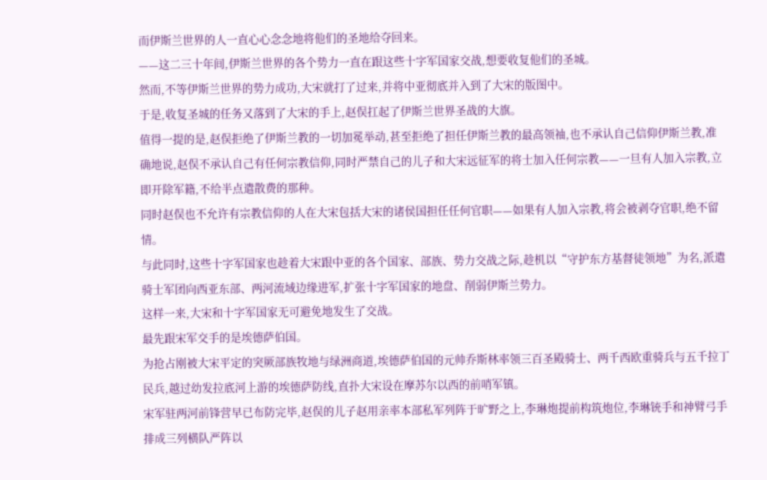而伊斯兰世界的人一直心心念念地将他们的圣地给夺回来。
——这二三十年间,伊斯兰世界的各个势力一直在跟这些十字军国家交战,想要收复他们的圣城。
然而,不等伊斯兰世界的势力成功,大宋就打了过来,并将中亚彻底并入到了大宋的版图中。
于是,收复圣城的任务又落到了大宋的手上,赵俣扛起了伊斯兰世界圣战的大旗。
值得一提的是,赵俣拒绝了伊斯兰教的一切加冕举动,甚至拒绝了担任伊斯兰教的最高领袖,也不承认自己信仰伊斯兰教,准确地说,赵俣不承认自己有任何宗教信仰,同时严禁自己的儿子和大宋远征军的将士加入任何宗教——一旦有人加入宗教,立即开除军籍,不给半点遣散费的那种。
同时赵俣也不允许有宗教信仰的人在大宋包括大宋的诸侯国担任任何官职——如果有人加入宗教,将会被剥夺官职,绝不留情。
与此同时,这些十字军国家也趁着大宋跟中亚的各个国家、部族、势力交战之际,趁机以“守护东方基督徒领地”为名,派遣骑士军团向西亚东部、两河流域边缘进军,扩张十字军国家的地盘、削弱伊斯兰势力。
这样一来,大宋和十字军国家无可避免地发生了交战。
最先跟宋军交手的是埃德萨伯国。
为抢占刚被大宋平定的突厥部族牧地与绿洲商道,埃德萨伯国的元帅乔斯林率领三百圣殿骑士、两千西欧重骑兵与五千拉丁民兵,越过幼发拉底河上游的埃德萨防线,直扑大宋设在摩苏尔以西的前哨军镇。
宋军驻两河前锋营早已布防完毕,赵俣的儿子赵用亲率本部私军列阵于旷野之上,李琳炮提前构筑炮位,李琳铳手和神臂弓手排成三列横队严阵以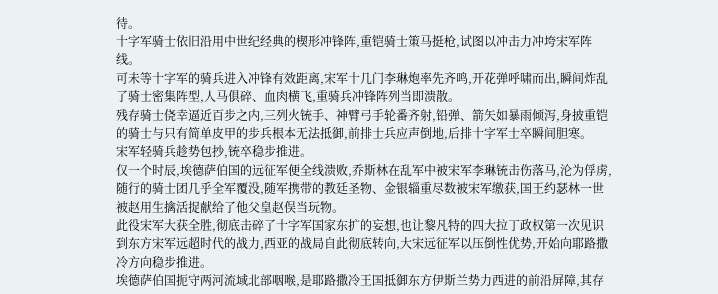待。
十字军骑士依旧沿用中世纪经典的楔形冲锋阵,重铠骑士策马挺枪,试图以冲击力冲垮宋军阵线。
可未等十字军的骑兵进入冲锋有效距离,宋军十几门李琳炮率先齐鸣,开花弹呼啸而出,瞬间炸乱了骑士密集阵型,人马俱碎、血肉横飞,重骑兵冲锋阵列当即溃散。
残存骑士侥幸逼近百步之内,三列火铳手、神臂弓手轮番齐射,铅弹、箭矢如暴雨倾泻,身披重铠的骑士与只有简单皮甲的步兵根本无法抵御,前排士兵应声倒地,后排十字军士卒瞬间胆寒。
宋军轻骑兵趁势包抄,铳卒稳步推进。
仅一个时辰,埃德萨伯国的远征军便全线溃败,乔斯林在乱军中被宋军李琳铳击伤落马,沦为俘虏,随行的骑士团几乎全军覆没,随军携带的教廷圣物、金银辎重尽数被宋军缴获,国王约瑟林一世被赵用生擒活捉献给了他父皇赵俣当玩物。
此役宋军大获全胜,彻底击碎了十字军国家东扩的妄想,也让黎凡特的四大拉丁政权第一次见识到东方宋军远超时代的战力,西亚的战局自此彻底转向,大宋远征军以压倒性优势,开始向耶路撒冷方向稳步推进。
埃德萨伯国扼守两河流域北部咽喉,是耶路撒冷王国抵御东方伊斯兰势力西进的前沿屏障,其存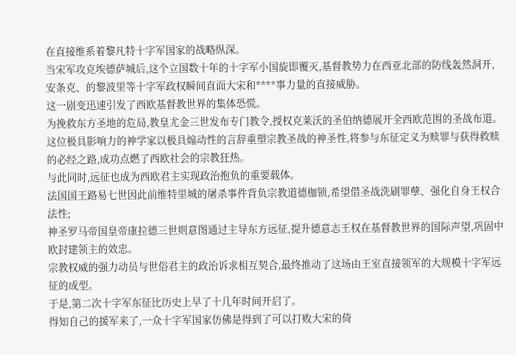在直接维系着黎凡特十字军国家的战略纵深。
当宋军攻克埃德萨城后,这个立国数十年的十字军小国旋即覆灭,基督教势力在西亚北部的防线轰然洞开,安条克、的黎波里等十字军政权瞬间直面大宋和****事力量的直接威胁。
这一剧变迅速引发了西欧基督教世界的集体恐慌。
为挽救东方圣地的危局,教皇尤金三世发布专门教令,授权克莱沃的圣伯纳德展开全西欧范围的圣战布道。
这位极具影响力的神学家以极具煽动性的言辞重塑宗教圣战的神圣性,将参与东征定义为赎罪与获得救赎的必经之路,成功点燃了西欧社会的宗教狂热。
与此同时,远征也成为西欧君主实现政治抱负的重要载体。
法国国王路易七世因此前维特里城的屠杀事件背负宗教道德枷锁,希望借圣战洗刷罪孽、强化自身王权合法性;
神圣罗马帝国皇帝康拉德三世则意图通过主导东方远征,提升德意志王权在基督教世界的国际声望,巩固中欧封建领主的效忠。
宗教权威的强力动员与世俗君主的政治诉求相互契合,最终推动了这场由王室直接领军的大规模十字军远征的成型。
于是,第二次十字军东征比历史上早了十几年时间开启了。
得知自己的援军来了,一众十字军国家仿佛是得到了可以打败大宋的倚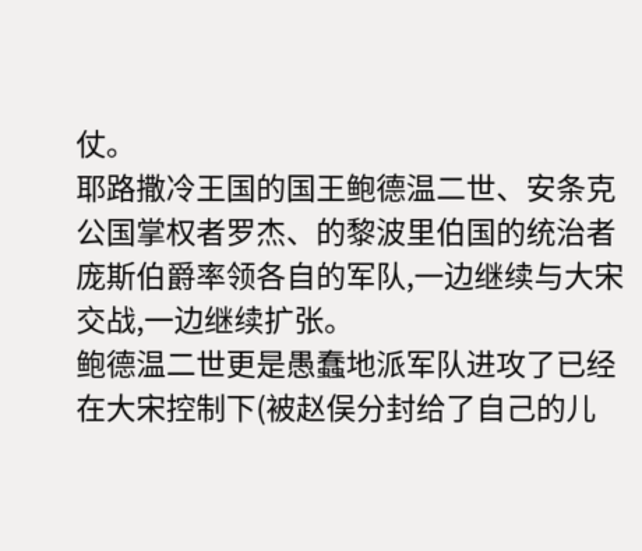仗。
耶路撒冷王国的国王鲍德温二世、安条克公国掌权者罗杰、的黎波里伯国的统治者庞斯伯爵率领各自的军队,一边继续与大宋交战,一边继续扩张。
鲍德温二世更是愚蠢地派军队进攻了已经在大宋控制下(被赵俣分封给了自己的儿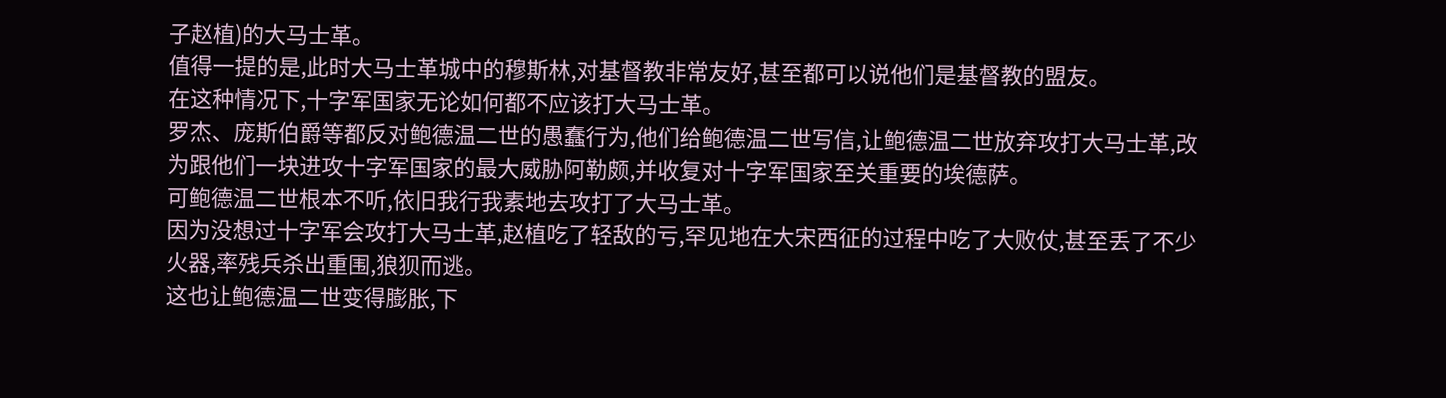子赵植)的大马士革。
值得一提的是,此时大马士革城中的穆斯林,对基督教非常友好,甚至都可以说他们是基督教的盟友。
在这种情况下,十字军国家无论如何都不应该打大马士革。
罗杰、庞斯伯爵等都反对鲍德温二世的愚蠢行为,他们给鲍德温二世写信,让鲍德温二世放弃攻打大马士革,改为跟他们一块进攻十字军国家的最大威胁阿勒颇,并收复对十字军国家至关重要的埃德萨。
可鲍德温二世根本不听,依旧我行我素地去攻打了大马士革。
因为没想过十字军会攻打大马士革,赵植吃了轻敌的亏,罕见地在大宋西征的过程中吃了大败仗,甚至丢了不少火器,率残兵杀出重围,狼狈而逃。
这也让鲍德温二世变得膨胀,下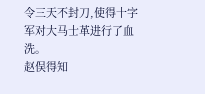令三天不封刀,使得十字军对大马士革进行了血洗。
赵俣得知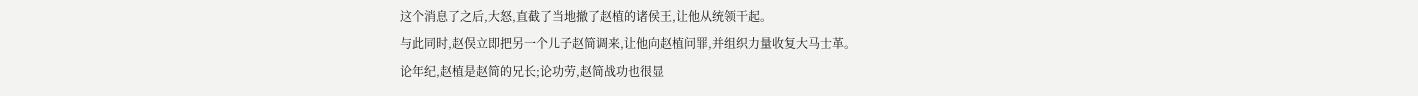这个消息了之后,大怒,直截了当地撤了赵植的诸侯王,让他从统领干起。
与此同时,赵俣立即把另一个儿子赵简调来,让他向赵植问罪,并组织力量收复大马士革。
论年纪,赵植是赵简的兄长;论功劳,赵简战功也很显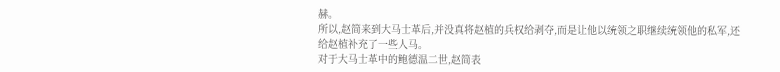赫。
所以,赵简来到大马士革后,并没真将赵植的兵权给剥夺,而是让他以统领之职继续统领他的私军,还给赵植补充了一些人马。
对于大马士革中的鲍德温二世,赵简表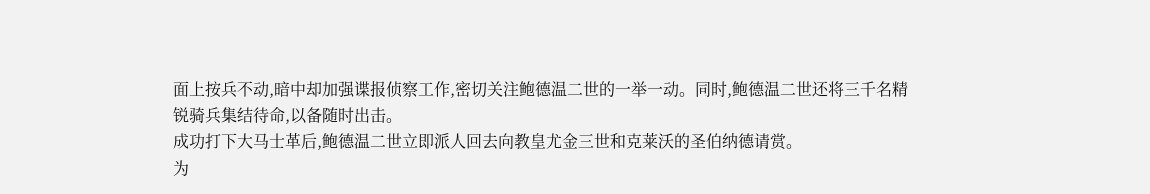面上按兵不动,暗中却加强谍报侦察工作,密切关注鲍德温二世的一举一动。同时,鲍德温二世还将三千名精锐骑兵集结待命,以备随时出击。
成功打下大马士革后,鲍德温二世立即派人回去向教皇尤金三世和克莱沃的圣伯纳德请赏。
为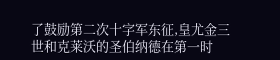了鼓励第二次十字军东征,皇尤金三世和克莱沃的圣伯纳德在第一时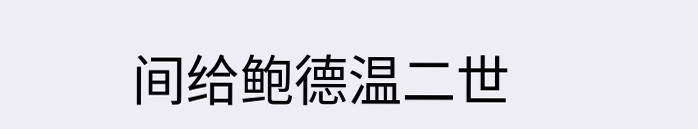间给鲍德温二世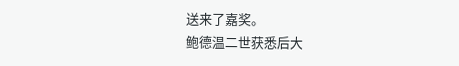送来了嘉奖。
鲍德温二世获悉后大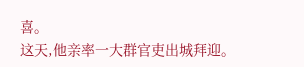喜。
这天,他亲率一大群官吏出城拜迎。